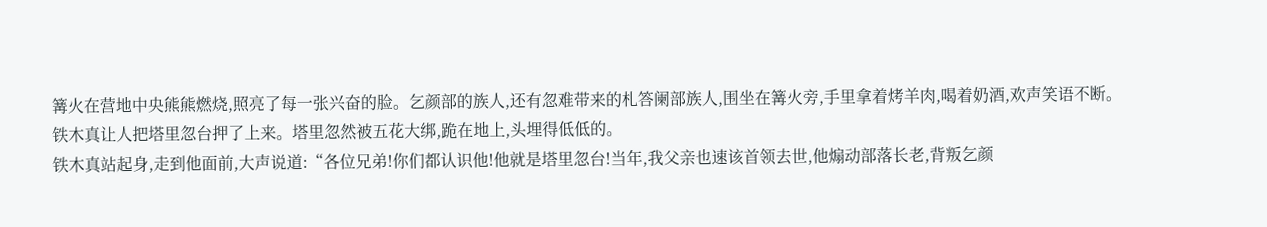篝火在营地中央熊熊燃烧,照亮了每一张兴奋的脸。乞颜部的族人,还有忽难带来的札答阑部族人,围坐在篝火旁,手里拿着烤羊肉,喝着奶酒,欢声笑语不断。
铁木真让人把塔里忽台押了上来。塔里忽然被五花大绑,跪在地上,头埋得低低的。
铁木真站起身,走到他面前,大声说道:“各位兄弟!你们都认识他!他就是塔里忽台!当年,我父亲也速该首领去世,他煽动部落长老,背叛乞颜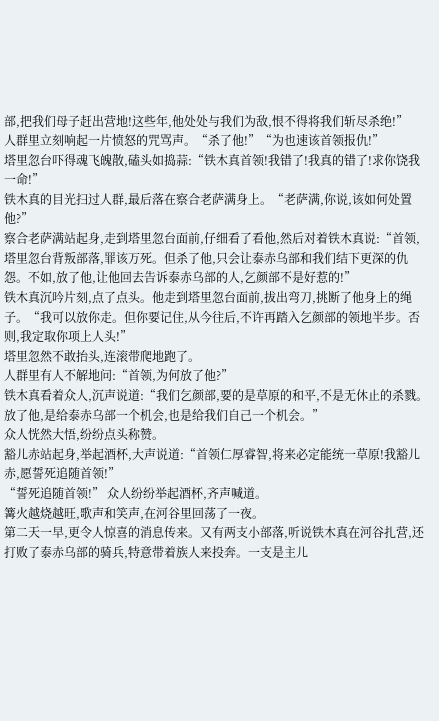部,把我们母子赶出营地!这些年,他处处与我们为敌,恨不得将我们斩尽杀绝!”
人群里立刻响起一片愤怒的咒骂声。“杀了他!”“为也速该首领报仇!”
塔里忽台吓得魂飞魄散,磕头如捣蒜:“铁木真首领!我错了!我真的错了!求你饶我一命!”
铁木真的目光扫过人群,最后落在察合老萨满身上。“老萨满,你说,该如何处置他?”
察合老萨满站起身,走到塔里忽台面前,仔细看了看他,然后对着铁木真说:“首领,塔里忽台背叛部落,罪该万死。但杀了他,只会让泰赤乌部和我们结下更深的仇怨。不如,放了他,让他回去告诉泰赤乌部的人,乞颜部不是好惹的!”
铁木真沉吟片刻,点了点头。他走到塔里忽台面前,拔出弯刀,挑断了他身上的绳子。“我可以放你走。但你要记住,从今往后,不许再踏入乞颜部的领地半步。否则,我定取你项上人头!”
塔里忽然不敢抬头,连滚带爬地跑了。
人群里有人不解地问:“首领,为何放了他?”
铁木真看着众人,沉声说道:“我们乞颜部,要的是草原的和平,不是无休止的杀戮。放了他,是给泰赤乌部一个机会,也是给我们自己一个机会。”
众人恍然大悟,纷纷点头称赞。
豁儿赤站起身,举起酒杯,大声说道:“首领仁厚睿智,将来必定能统一草原!我豁儿赤,愿誓死追随首领!”
“誓死追随首领!” 众人纷纷举起酒杯,齐声喊道。
篝火越烧越旺,歌声和笑声,在河谷里回荡了一夜。
第二天一早,更令人惊喜的消息传来。又有两支小部落,听说铁木真在河谷扎营,还打败了泰赤乌部的骑兵,特意带着族人来投奔。一支是主儿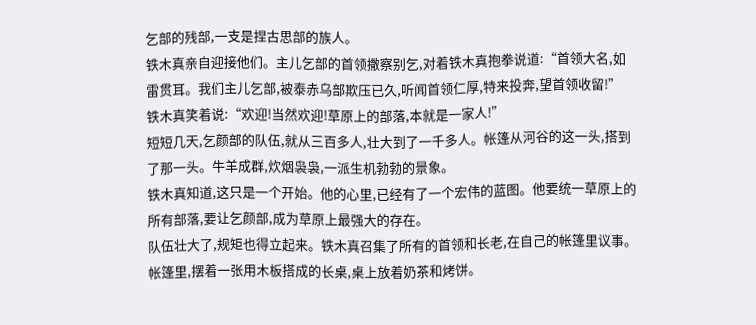乞部的残部,一支是捏古思部的族人。
铁木真亲自迎接他们。主儿乞部的首领撒察别乞,对着铁木真抱拳说道:“首领大名,如雷贯耳。我们主儿乞部,被泰赤乌部欺压已久,听闻首领仁厚,特来投奔,望首领收留!”
铁木真笑着说:“欢迎!当然欢迎!草原上的部落,本就是一家人!”
短短几天,乞颜部的队伍,就从三百多人,壮大到了一千多人。帐篷从河谷的这一头,搭到了那一头。牛羊成群,炊烟袅袅,一派生机勃勃的景象。
铁木真知道,这只是一个开始。他的心里,已经有了一个宏伟的蓝图。他要统一草原上的所有部落,要让乞颜部,成为草原上最强大的存在。
队伍壮大了,规矩也得立起来。铁木真召集了所有的首领和长老,在自己的帐篷里议事。帐篷里,摆着一张用木板搭成的长桌,桌上放着奶茶和烤饼。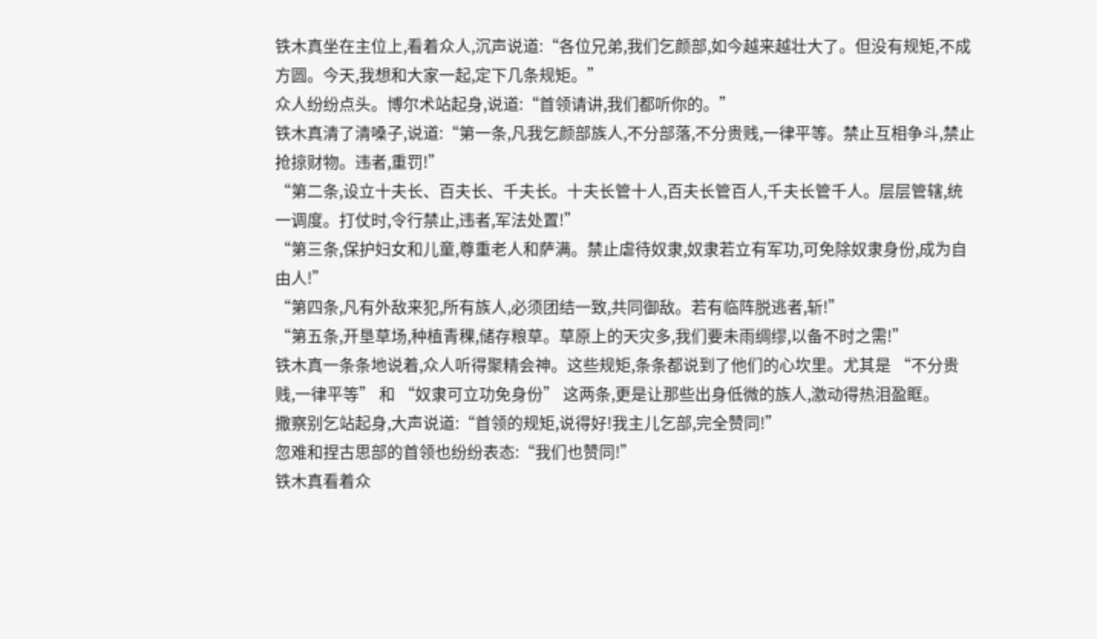铁木真坐在主位上,看着众人,沉声说道:“各位兄弟,我们乞颜部,如今越来越壮大了。但没有规矩,不成方圆。今天,我想和大家一起,定下几条规矩。”
众人纷纷点头。博尔术站起身,说道:“首领请讲,我们都听你的。”
铁木真清了清嗓子,说道:“第一条,凡我乞颜部族人,不分部落,不分贵贱,一律平等。禁止互相争斗,禁止抢掠财物。违者,重罚!”
“第二条,设立十夫长、百夫长、千夫长。十夫长管十人,百夫长管百人,千夫长管千人。层层管辖,统一调度。打仗时,令行禁止,违者,军法处置!”
“第三条,保护妇女和儿童,尊重老人和萨满。禁止虐待奴隶,奴隶若立有军功,可免除奴隶身份,成为自由人!”
“第四条,凡有外敌来犯,所有族人,必须团结一致,共同御敌。若有临阵脱逃者,斩!”
“第五条,开垦草场,种植青稞,储存粮草。草原上的天灾多,我们要未雨绸缪,以备不时之需!”
铁木真一条条地说着,众人听得聚精会神。这些规矩,条条都说到了他们的心坎里。尤其是 “不分贵贱,一律平等” 和 “奴隶可立功免身份” 这两条,更是让那些出身低微的族人,激动得热泪盈眶。
撒察别乞站起身,大声说道:“首领的规矩,说得好!我主儿乞部,完全赞同!”
忽难和捏古思部的首领也纷纷表态:“我们也赞同!”
铁木真看着众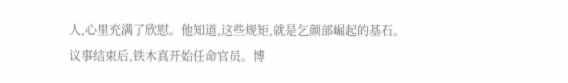人,心里充满了欣慰。他知道,这些规矩,就是乞颜部崛起的基石。
议事结束后,铁木真开始任命官员。博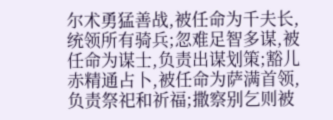尔术勇猛善战,被任命为千夫长,统领所有骑兵;忽难足智多谋,被任命为谋士,负责出谋划策;豁儿赤精通占卜,被任命为萨满首领,负责祭祀和祈福;撒察别乞则被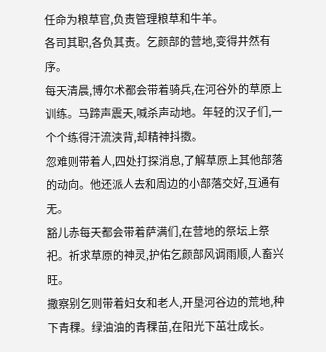任命为粮草官,负责管理粮草和牛羊。
各司其职,各负其责。乞颜部的营地,变得井然有序。
每天清晨,博尔术都会带着骑兵,在河谷外的草原上训练。马蹄声震天,喊杀声动地。年轻的汉子们,一个个练得汗流浃背,却精神抖擞。
忽难则带着人,四处打探消息,了解草原上其他部落的动向。他还派人去和周边的小部落交好,互通有无。
豁儿赤每天都会带着萨满们,在营地的祭坛上祭祀。祈求草原的神灵,护佑乞颜部风调雨顺,人畜兴旺。
撒察别乞则带着妇女和老人,开垦河谷边的荒地,种下青稞。绿油油的青稞苗,在阳光下茁壮成长。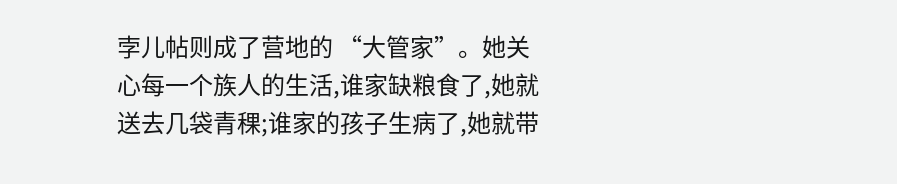孛儿帖则成了营地的 “大管家”。她关心每一个族人的生活,谁家缺粮食了,她就送去几袋青稞;谁家的孩子生病了,她就带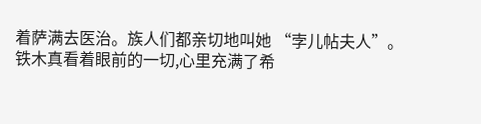着萨满去医治。族人们都亲切地叫她 “孛儿帖夫人”。
铁木真看着眼前的一切,心里充满了希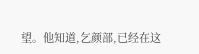望。他知道,乞颜部,已经在这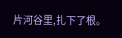片河谷里,扎下了根。